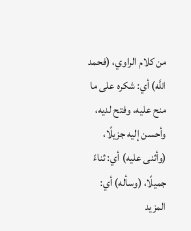من كلام الراوي، (فحمد اللَّه) أي: شكره على ما منح عليه، وفتح لديه، وأحسن إليه جزيلًا، (وأثنى عليه) أي: ثناءً جميلًا، (وسأله) أي: المزيد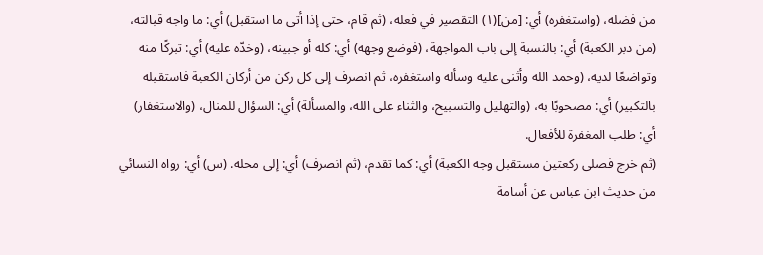من فضله، (واستغفره) أي: [من](١) التقصير في فعله، (ثم قام، حتى إذا أتى ما استقبل) أي: ما واجه قبالته، (من دبر الكعبة) أي: بالنسبة إلى باب المواجهة، (فوضع وجهه) أي: كله أو جبينه، (وخدّه عليه) أي: تبركًا منه وتواضعًا لديه، (وحمد الله وأثنى عليه وسأله واستغفره، ثم انصرف إلى كل ركن من أركان الكعبة فاستقبله بالتكبير) أي: مصحوبًا به، (والتهليل والتسبيح، والثناء على الله، والمسألة) أي: السؤال للمنال، (والاستغفار) أي: طلب المغفرة للأفعال.
(ثم خرج فصلى ركعتين مستقبل وجه الكعبة) أي: كما تقدم، (ثم انصرف) أي: إلى محله. (س) أي: رواه النسائي من حديث ابن عباس عن أسامة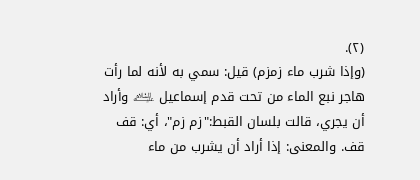(٢).
(وإذا شرب ماء زمزم) قيل: سمي به لأنه لما رأت هاجر نبع الماء من تحت قدم إسماعيل ﵇ وأراد أن يجري، قالت بلسان القبط:"زم زم"، أي: قف قف. والمعنى: إذا أراد أن يشرب من ماء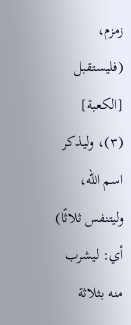زمزم، (فليستقبل [الكعبة] (٣)، وليذكر اسم الله، وليتنفس ثلاثًا) أي: ليشرب منه بثلاثة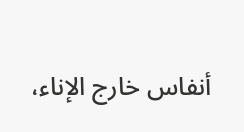أنفاس خارج الإناء،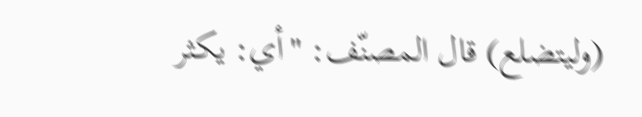(وليتضلع) قال المصنّف: "أي: يكثر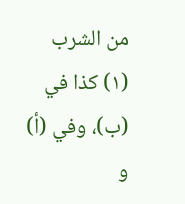من الشرب
(١) كذا في (ب)، وفي (أ) و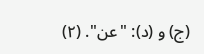(ج) و (د): "عن". (٢)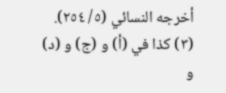أخرجه النسائي (٥/ ٢٥٤). (٣) كذا في (أ) و (ج) و (د) و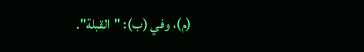(م)، وفي (ب): "القبلة".